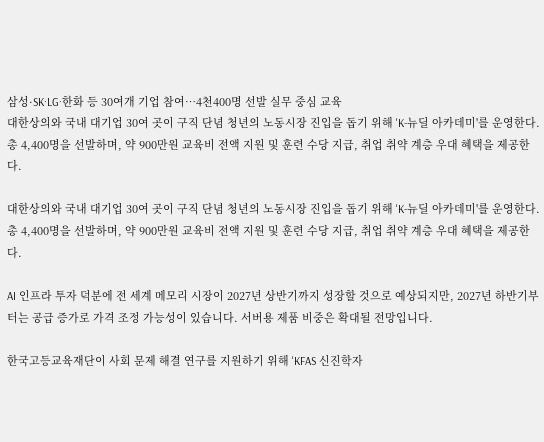삼성·SK·LG·한화 등 30여개 기업 참여…4천400명 선발 실무 중심 교육
대한상의와 국내 대기업 30여 곳이 구직 단념 청년의 노동시장 진입을 돕기 위해 'K-뉴딜 아카데미'를 운영한다. 총 4,400명을 선발하며, 약 900만원 교육비 전액 지원 및 훈련 수당 지급, 취업 취약 계층 우대 혜택을 제공한다.

대한상의와 국내 대기업 30여 곳이 구직 단념 청년의 노동시장 진입을 돕기 위해 'K-뉴딜 아카데미'를 운영한다. 총 4,400명을 선발하며, 약 900만원 교육비 전액 지원 및 훈련 수당 지급, 취업 취약 계층 우대 혜택을 제공한다.

AI 인프라 투자 덕분에 전 세계 메모리 시장이 2027년 상반기까지 성장할 것으로 예상되지만, 2027년 하반기부터는 공급 증가로 가격 조정 가능성이 있습니다. 서버용 제품 비중은 확대될 전망입니다.

한국고등교육재단이 사회 문제 해결 연구를 지원하기 위해 'KFAS 신진학자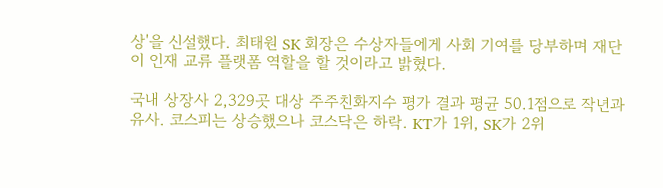상'을 신설했다. 최태원 SK 회장은 수상자들에게 사회 기여를 당부하며 재단이 인재 교류 플랫폼 역할을 할 것이라고 밝혔다.

국내 상장사 2,329곳 대상 주주친화지수 평가 결과 평균 50.1점으로 작년과 유사. 코스피는 상승했으나 코스닥은 하락. KT가 1위, SK가 2위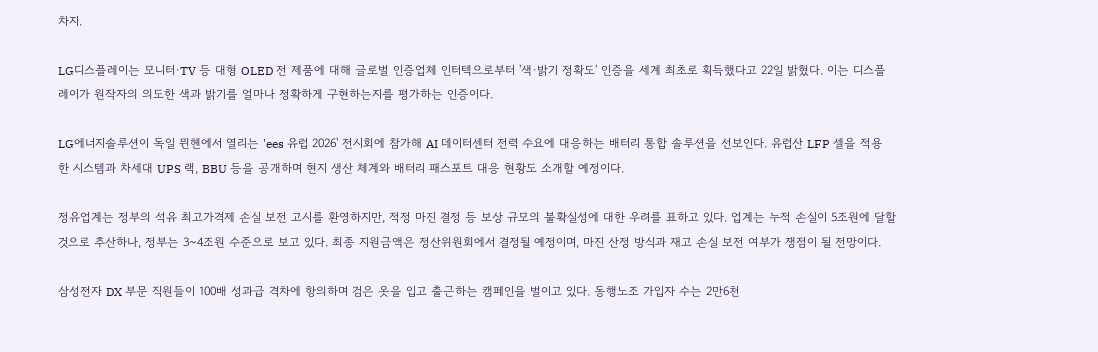차지.

LG디스플레이는 모니터·TV 등 대형 OLED 전 제품에 대해 글로벌 인증업체 인터텍으로부터 '색·밝기 정확도' 인증을 세계 최초로 획득했다고 22일 밝혔다. 이는 디스플레이가 원작자의 의도한 색과 밝기를 얼마나 정확하게 구현하는지를 평가하는 인증이다.

LG에너지솔루션이 독일 뮌헨에서 열리는 'ees 유럽 2026' 전시회에 참가해 AI 데이터센터 전력 수요에 대응하는 배터리 통합 솔루션을 선보인다. 유럽산 LFP 셀을 적용한 시스템과 차세대 UPS 랙, BBU 등을 공개하며 현지 생산 체계와 배터리 패스포트 대응 현황도 소개할 예정이다.

정유업계는 정부의 석유 최고가격제 손실 보전 고시를 환영하지만, 적정 마진 결정 등 보상 규모의 불확실성에 대한 우려를 표하고 있다. 업계는 누적 손실이 5조원에 달할 것으로 추산하나, 정부는 3~4조원 수준으로 보고 있다. 최종 지원금액은 정산위원회에서 결정될 예정이며, 마진 산정 방식과 재고 손실 보전 여부가 쟁점이 될 전망이다.

삼성전자 DX 부문 직원들이 100배 성과급 격차에 항의하며 검은 옷을 입고 출근하는 캠페인을 벌이고 있다. 동행노조 가입자 수는 2만6천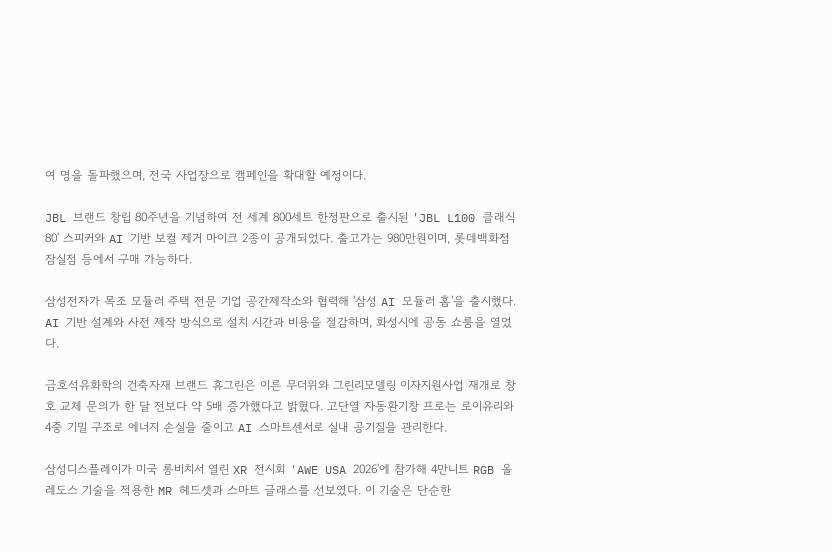여 명을 돌파했으며, 전국 사업장으로 캠페인을 확대할 예정이다.

JBL 브랜드 창립 80주년을 기념하여 전 세계 800세트 한정판으로 출시된 'JBL L100 클래식 80' 스피커와 AI 기반 보컬 제거 마이크 2종이 공개되었다. 출고가는 980만원이며, 롯데백화점 잠실점 등에서 구매 가능하다.

삼성전자가 목조 모듈러 주택 전문 기업 공간제작소와 협력해 '삼성 AI 모듈러 홈'을 출시했다. AI 기반 설계와 사전 제작 방식으로 설치 시간과 비용을 절감하며, 화성시에 공동 쇼룸을 열었다.

금호석유화학의 건축자재 브랜드 휴그린은 이른 무더위와 그린리모델링 이자지원사업 재개로 창호 교체 문의가 한 달 전보다 약 5배 증가했다고 밝혔다. 고단열 자동환기창 프로는 로이유리와 4중 기밀 구조로 에너지 손실을 줄이고 AI 스마트센서로 실내 공기질을 관리한다.

삼성디스플레이가 미국 롱비치서 열린 XR 전시회 'AWE USA 2026'에 참가해 4만니트 RGB 올레도스 기술을 적용한 MR 헤드셋과 스마트 글래스를 선보였다. 이 기술은 단순한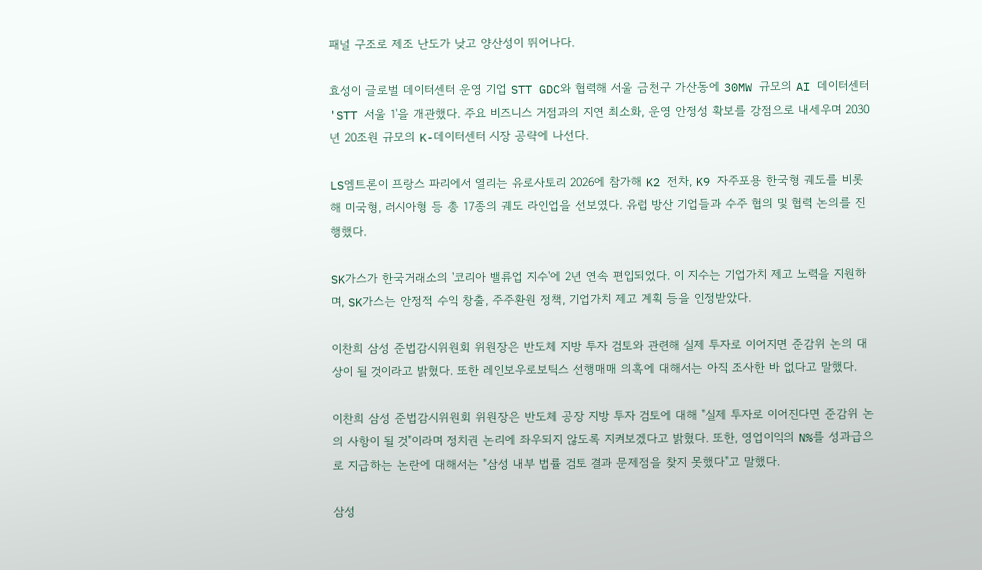패널 구조로 제조 난도가 낮고 양산성이 뛰어나다.

효성이 글로벌 데이터센터 운영 기업 STT GDC와 협력해 서울 금천구 가산동에 30MW 규모의 AI 데이터센터 'STT 서울 1'을 개관했다. 주요 비즈니스 거점과의 지연 최소화, 운영 안정성 확보를 강점으로 내세우며 2030년 20조원 규모의 K-데이터센터 시장 공략에 나선다.

LS엠트론이 프랑스 파리에서 열리는 유로사토리 2026에 참가해 K2 전차, K9 자주포용 한국형 궤도를 비롯해 미국형, 러시아형 등 총 17종의 궤도 라인업을 선보였다. 유럽 방산 기업들과 수주 협의 및 협력 논의를 진행했다.

SK가스가 한국거래소의 '코리아 밸류업 지수'에 2년 연속 편입되었다. 이 지수는 기업가치 제고 노력을 지원하며, SK가스는 안정적 수익 창출, 주주환원 정책, 기업가치 제고 계획 등을 인정받았다.

이찬희 삼성 준법감시위원회 위원장은 반도체 지방 투자 검토와 관련해 실제 투자로 이어지면 준감위 논의 대상이 될 것이라고 밝혔다. 또한 레인보우로보틱스 선행매매 의혹에 대해서는 아직 조사한 바 없다고 말했다.

이찬희 삼성 준법감시위원회 위원장은 반도체 공장 지방 투자 검토에 대해 "실제 투자로 이어진다면 준감위 논의 사항이 될 것"이라며 정치권 논리에 좌우되지 않도록 지켜보겠다고 밝혔다. 또한, 영업이익의 N%를 성과급으로 지급하는 논란에 대해서는 "삼성 내부 법률 검토 결과 문제점을 찾지 못했다"고 말했다.

삼성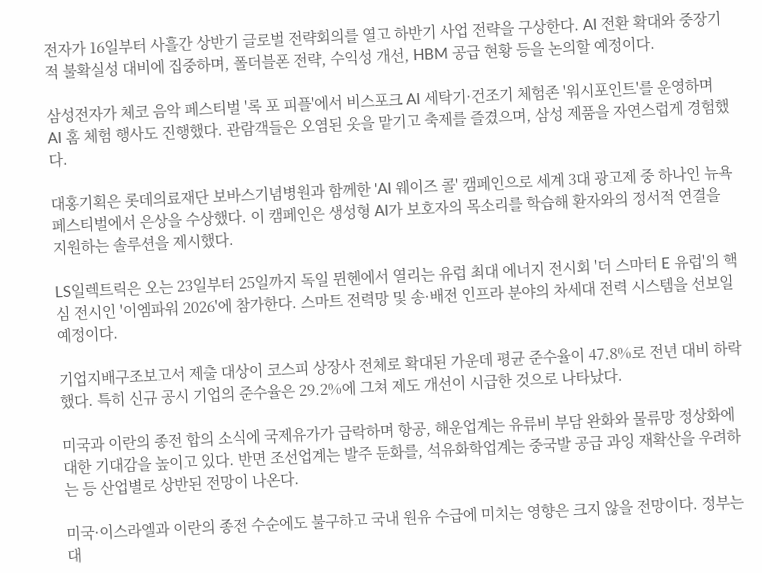전자가 16일부터 사흘간 상반기 글로벌 전략회의를 열고 하반기 사업 전략을 구상한다. AI 전환 확대와 중장기적 불확실성 대비에 집중하며, 폴더블폰 전략, 수익성 개선, HBM 공급 현황 등을 논의할 예정이다.

삼성전자가 체코 음악 페스티벌 '록 포 피플'에서 비스포크 AI 세탁기·건조기 체험존 '워시포인트'를 운영하며 AI 홈 체험 행사도 진행했다. 관람객들은 오염된 옷을 맡기고 축제를 즐겼으며, 삼성 제품을 자연스럽게 경험했다.

대홍기획은 롯데의료재단 보바스기념병원과 함께한 'AI 웨이즈 콜' 캠페인으로 세계 3대 광고제 중 하나인 뉴욕 페스티벌에서 은상을 수상했다. 이 캠페인은 생성형 AI가 보호자의 목소리를 학습해 환자와의 정서적 연결을 지원하는 솔루션을 제시했다.

LS일렉트릭은 오는 23일부터 25일까지 독일 뮌헨에서 열리는 유럽 최대 에너지 전시회 '더 스마터 E 유럽'의 핵심 전시인 '이엠파워 2026'에 참가한다. 스마트 전력망 및 송·배전 인프라 분야의 차세대 전력 시스템을 선보일 예정이다.

기업지배구조보고서 제출 대상이 코스피 상장사 전체로 확대된 가운데 평균 준수율이 47.8%로 전년 대비 하락했다. 특히 신규 공시 기업의 준수율은 29.2%에 그쳐 제도 개선이 시급한 것으로 나타났다.

미국과 이란의 종전 합의 소식에 국제유가가 급락하며 항공, 해운업계는 유류비 부담 완화와 물류망 정상화에 대한 기대감을 높이고 있다. 반면 조선업계는 발주 둔화를, 석유화학업계는 중국발 공급 과잉 재확산을 우려하는 등 산업별로 상반된 전망이 나온다.

미국·이스라엘과 이란의 종전 수순에도 불구하고 국내 원유 수급에 미치는 영향은 크지 않을 전망이다. 정부는 대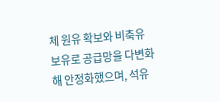체 원유 확보와 비축유 보유로 공급망을 다변화해 안정화했으며, 석유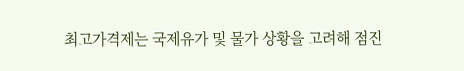최고가격제는 국제유가 및 물가 상황을 고려해 점진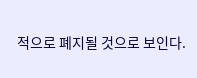적으로 폐지될 것으로 보인다.